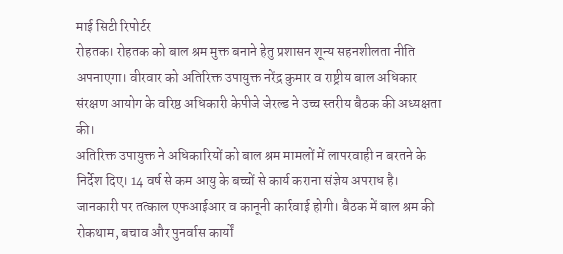माई सिटी रिपोर्टर
रोहतक। रोहतक को बाल श्रम मुक्त बनाने हेतु प्रशासन शून्य सहनशीलता नीति अपनाएगा। वीरवार को अतिरिक्त उपायुक्त नरेंद्र कुमार व राष्ट्रीय बाल अधिकार संरक्षण आयोग के वरिष्ठ अधिकारी केपीजे जेरल्ड ने उच्च स्तरीय बैठक की अध्यक्षता की।
अतिरिक्त उपायुक्त ने अधिकारियों को बाल श्रम मामलों में लापरवाही न बरतने के निर्देश दिए। 14 वर्ष से कम आयु के बच्चों से कार्य कराना संज्ञेय अपराध है। जानकारी पर तत्काल एफआईआर व कानूनी कार्रवाई होगी। बैठक में बाल श्रम की रोकथाम, बचाव और पुनर्वास कार्यों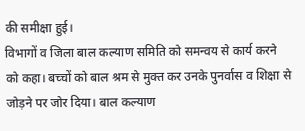की समीक्षा हुई।
विभागों व जिला बाल कल्याण समिति को समन्वय से कार्य करने को कहा। बच्चों को बाल श्रम से मुक्त कर उनके पुनर्वास व शिक्षा से जोड़ने पर जोर दिया। बाल कल्याण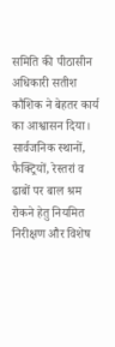समिति की पीठासीन अधिकारी सतीश कौशिक ने बेहतर कार्य का आश्वासन दिया। सार्वजनिक स्थानों, फैक्ट्रियों, रेस्तरां व ढाबों पर बाल श्रम रोकने हेतु नियमित निरीक्षण और विशेष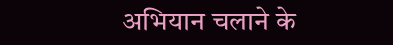अभियान चलाने के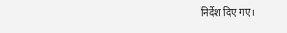निर्देश दिए गए।